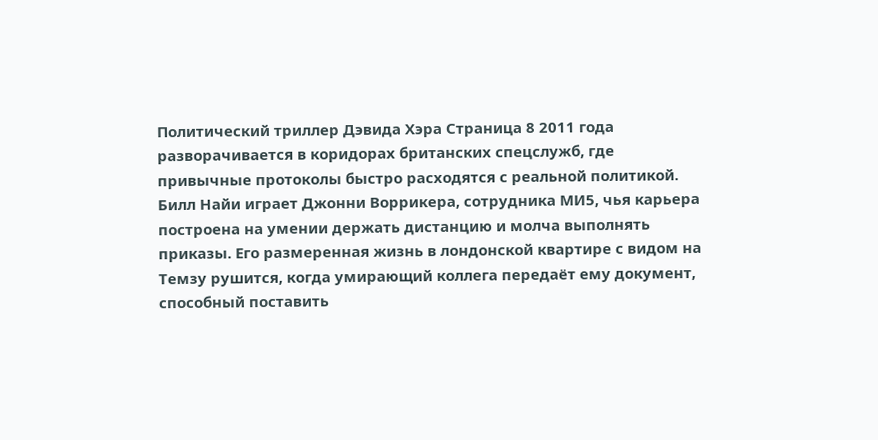Политический триллер Дэвида Хэра Страница 8 2011 года разворачивается в коридорах британских спецслужб, где привычные протоколы быстро расходятся с реальной политикой. Билл Найи играет Джонни Воррикера, сотрудника МИ5, чья карьера построена на умении держать дистанцию и молча выполнять приказы. Его размеренная жизнь в лондонской квартире с видом на Темзу рушится, когда умирающий коллега передаёт ему документ, способный поставить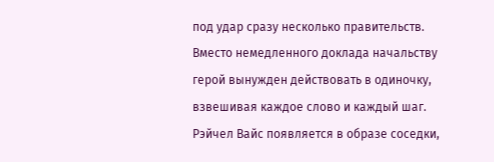под удар сразу несколько правительств. Вместо немедленного доклада начальству герой вынужден действовать в одиночку, взвешивая каждое слово и каждый шаг. Рэйчел Вайс появляется в образе соседки,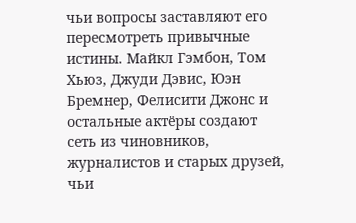чьи вопросы заставляют его пересмотреть привычные истины. Майкл Гэмбон, Том Хьюз, Джуди Дэвис, Юэн Бремнер, Фелисити Джонс и остальные актёры создают сеть из чиновников, журналистов и старых друзей, чьи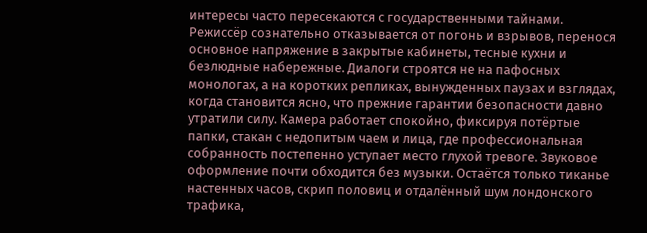интересы часто пересекаются с государственными тайнами. Режиссёр сознательно отказывается от погонь и взрывов, перенося основное напряжение в закрытые кабинеты, тесные кухни и безлюдные набережные. Диалоги строятся не на пафосных монологах, а на коротких репликах, вынужденных паузах и взглядах, когда становится ясно, что прежние гарантии безопасности давно утратили силу. Камера работает спокойно, фиксируя потёртые папки, стакан с недопитым чаем и лица, где профессиональная собранность постепенно уступает место глухой тревоге. Звуковое оформление почти обходится без музыки. Остаётся только тиканье настенных часов, скрип половиц и отдалённый шум лондонского трафика,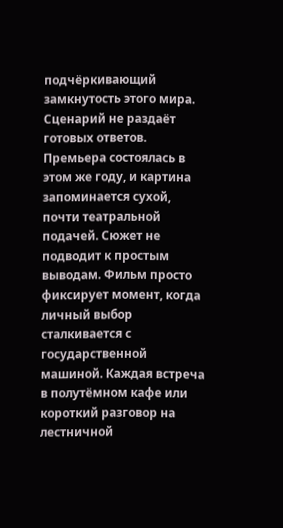подчёркивающий замкнутость этого мира. Сценарий не раздаёт готовых ответов. Премьера состоялась в этом же году, и картина запоминается сухой, почти театральной подачей. Сюжет не подводит к простым выводам. Фильм просто фиксирует момент, когда личный выбор сталкивается с государственной машиной. Каждая встреча в полутёмном кафе или короткий разговор на лестничной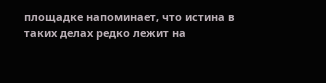площадке напоминает, что истина в таких делах редко лежит на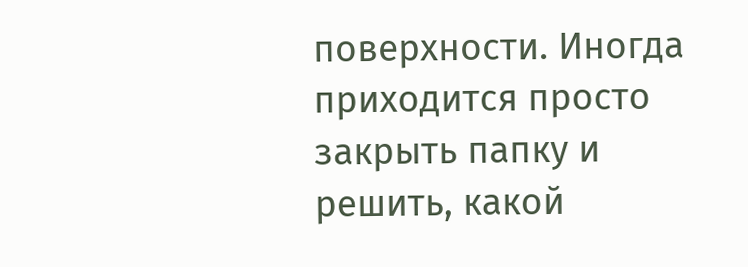поверхности. Иногда приходится просто закрыть папку и решить, какой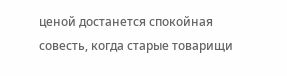ценой достанется спокойная совесть, когда старые товарищи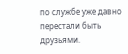по службе уже давно перестали быть друзьями.